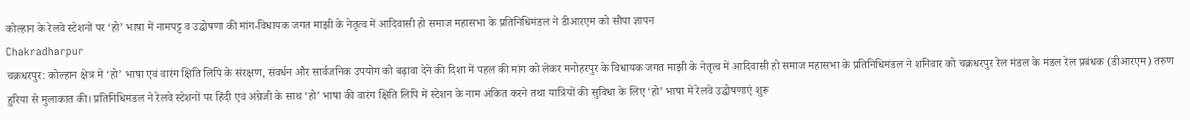कोल्हान के रेलवे स्टेशनों पर ‘हो’ भाषा में नामपट्ट व उद्घोषणा की मांग-विधायक जगत माझी के नेतृत्व में आदिवासी हो समाज महासभा के प्रतिनिधिमंडल ने डीआरएम को सौंपा ज्ञापन
Chakradharpur
चक्रधरपुर: कोल्हान क्षेत्र में ‘हो’ भाषा एवं वारंग क्षिति लिपि के संरक्षण, संवर्धन और सार्वजनिक उपयोग को बढ़ावा देने की दिशा में पहल की मांग को लेकर मनोहरपुर के विधायक जगत माझी के नेतृत्व में आदिवासी हो समाज महासभा के प्रतिनिधिमंडल ने शनिवार को चक्रधरपुर रेल मंडल के मंडल रेल प्रबंधक (डीआरएम) तरुण हुरिया से मुलाकात की। प्रतिनिधिमंडल ने रेलवे स्टेशनों पर हिंदी एवं अंग्रेजी के साथ ‘हो’ भाषा की वारंग क्षिति लिपि में स्टेशन के नाम अंकित करने तथा यात्रियों की सुविधा के लिए ‘हो’ भाषा में रेलवे उद्घोषणाएं शुरू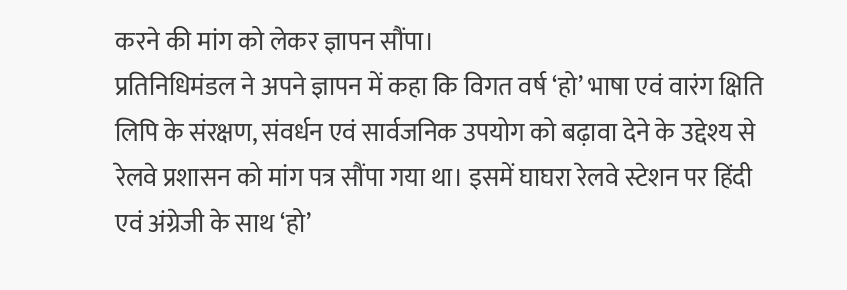करने की मांग को लेकर ज्ञापन सौंपा।
प्रतिनिधिमंडल ने अपने ज्ञापन में कहा कि विगत वर्ष ‘हो’ भाषा एवं वारंग क्षिति लिपि के संरक्षण, संवर्धन एवं सार्वजनिक उपयोग को बढ़ावा देने के उद्देश्य से रेलवे प्रशासन को मांग पत्र सौंपा गया था। इसमें घाघरा रेलवे स्टेशन पर हिंदी एवं अंग्रेजी के साथ ‘हो’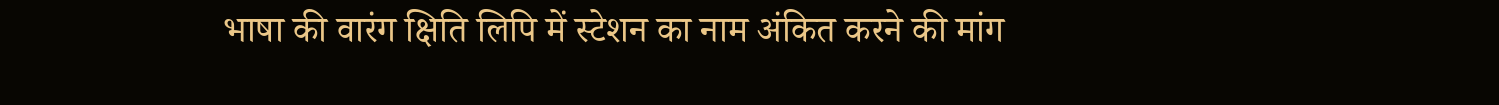भाषा की वारंग क्षिति लिपि में स्टेशन का नाम अंकित करने की मांग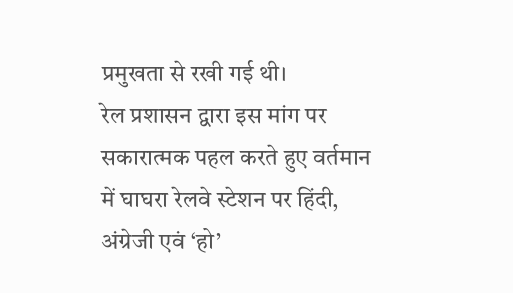प्रमुखता से रखी गई थी।
रेल प्रशासन द्वारा इस मांग पर सकारात्मक पहल करते हुए वर्तमान में घाघरा रेलवे स्टेशन पर हिंदी, अंग्रेजी एवं ‘हो’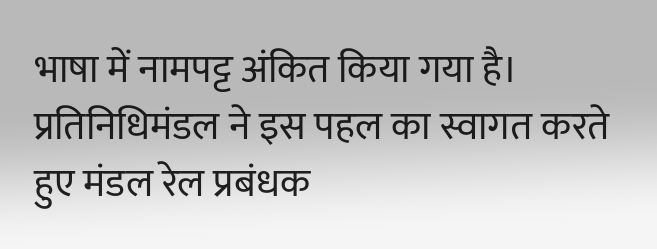भाषा में नामपट्ट अंकित किया गया है। प्रतिनिधिमंडल ने इस पहल का स्वागत करते हुए मंडल रेल प्रबंधक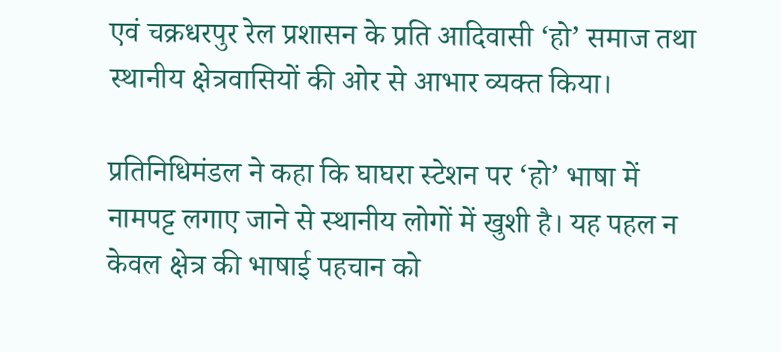एवं चक्रधरपुर रेल प्रशासन के प्रति आदिवासी ‘हो’ समाज तथा स्थानीय क्षेत्रवासियों की ओर से आभार व्यक्त किया।

प्रतिनिधिमंडल ने कहा कि घाघरा स्टेशन पर ‘हो’ भाषा में नामपट्ट लगाए जाने से स्थानीय लोगों में खुशी है। यह पहल न केवल क्षेत्र की भाषाई पहचान को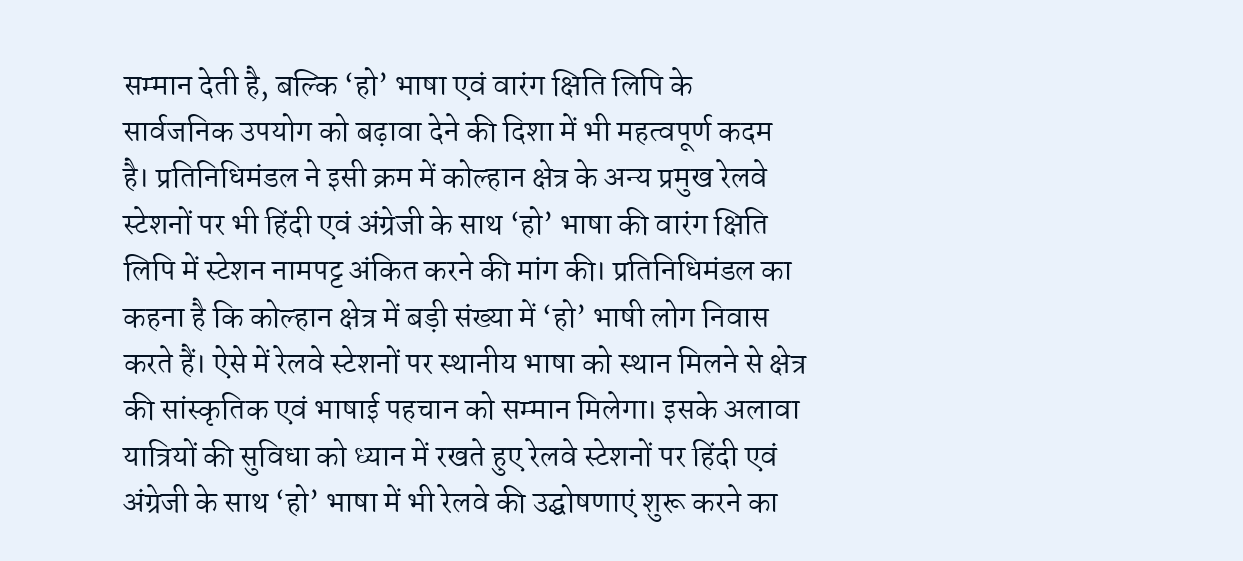सम्मान देती है, बल्कि ‘हो’ भाषा एवं वारंग क्षिति लिपि के सार्वजनिक उपयोग को बढ़ावा देने की दिशा में भी महत्वपूर्ण कदम है। प्रतिनिधिमंडल ने इसी क्रम में कोल्हान क्षेत्र के अन्य प्रमुख रेलवे स्टेशनों पर भी हिंदी एवं अंग्रेजी के साथ ‘हो’ भाषा की वारंग क्षिति लिपि में स्टेशन नामपट्ट अंकित करने की मांग की। प्रतिनिधिमंडल का कहना है कि कोल्हान क्षेत्र में बड़ी संख्या में ‘हो’ भाषी लोग निवास करते हैं। ऐसे में रेलवे स्टेशनों पर स्थानीय भाषा को स्थान मिलने से क्षेत्र की सांस्कृतिक एवं भाषाई पहचान को सम्मान मिलेगा। इसके अलावा यात्रियों की सुविधा को ध्यान में रखते हुए रेलवे स्टेशनों पर हिंदी एवं अंग्रेजी के साथ ‘हो’ भाषा में भी रेलवे की उद्घोषणाएं शुरू करने का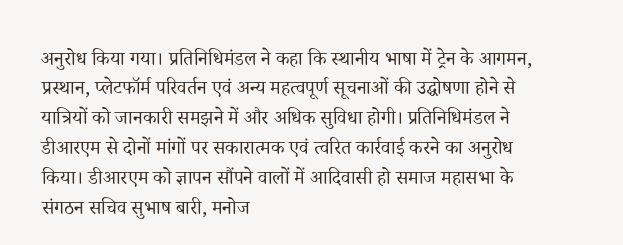अनुरोध किया गया। प्रतिनिधिमंडल ने कहा कि स्थानीय भाषा में ट्रेन के आगमन, प्रस्थान, प्लेटफॉर्म परिवर्तन एवं अन्य महत्वपूर्ण सूचनाओं की उद्घोषणा होने से यात्रियों को जानकारी समझने में और अधिक सुविधा होगी। प्रतिनिधिमंडल ने डीआरएम से दोनों मांगों पर सकारात्मक एवं त्वरित कार्रवाई करने का अनुरोध किया। डीआरएम को ज्ञापन सौंपने वालों में आदिवासी हो समाज महासभा के संगठन सचिव सुभाष बारी, मनोज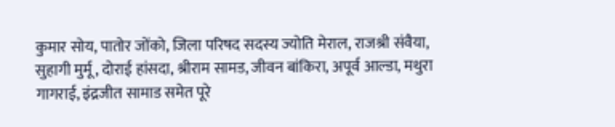कुमार सोय, पातोर जोंको, जिला परिषद सदस्य ज्योति मेराल, राजश्री संवैया, सुहागी मुर्मू, दोराई हांसदा, श्रीराम सामड, जीवन बांकिरा, अपूर्व आल्डा, मथुरा गागराई, इंद्रजीत सामाड समेत पूरे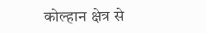कोल्हान क्षेत्र से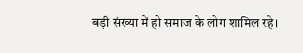बड़ी संख्या में हो समाज के लोग शामिल रहे।